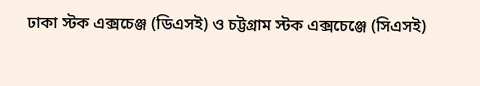ঢাকা স্টক এক্সচেঞ্জ (ডিএসই) ও চট্টগ্রাম স্টক এক্সচেঞ্জে (সিএসই)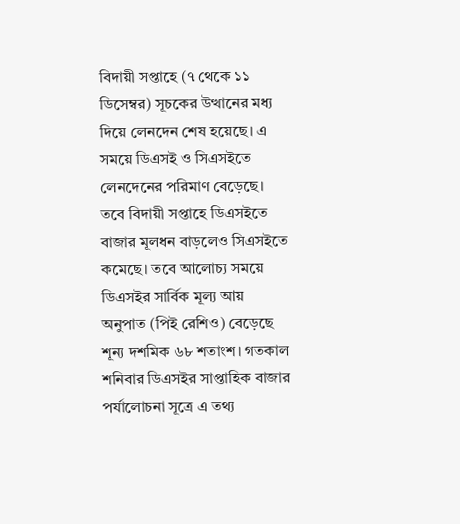বিদায়ী সপ্তাহে (৭ থেকে ১১ ডিসেম্বর) সূচকের উত্থানের মধ্য দিয়ে লেনদেন শেষ হয়েছে। এ সময়ে ডিএসই ও সিএসইতে লেনদেনের পরিমাণ বেড়েছে। তবে বিদায়ী সপ্তাহে ডিএসইতে বাজার মূলধন বাড়লেও সিএসইতে কমেছে। তবে আলোচ্য সময়ে ডিএসইর সার্বিক মূল্য আয় অনুপাত (পিই রেশিও) বেড়েছে শূন্য দশমিক ৬৮ শতাংশ। গতকাল শনিবার ডিএসইর সাপ্তাহিক বাজার পর্যালোচনা সূত্রে এ তথ্য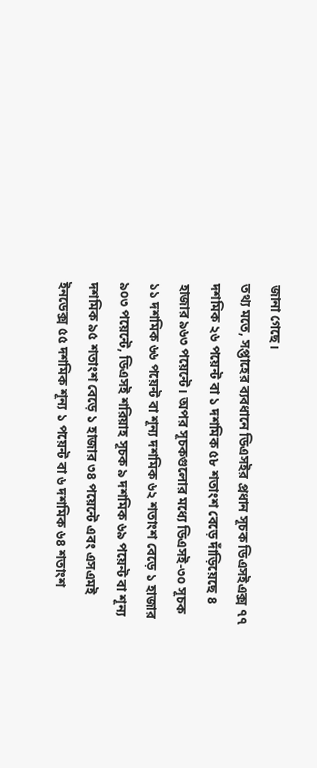জানা গেছে।
তথ্য মতে, সপ্তাহের ব্যবধানে ডিএসইর প্রধান সূচক ডিএসইএক্স ৭৭ দশমিক ২৬ পয়েন্ট বা ১ দশমিক ৫৮ শতাংশ বেড়ে দাঁড়িয়েছে ৪ হাজার ৯৬৩ পয়েন্টে। অপর সূচকগুলোর মধ্যে ডিএসই-৩০ সূচক ১১ দশমিক ৬৬ পয়েন্ট বা শূন্য দশমিক ৬২ শতাংশ বেড়ে ১ হাজার ৯০৩ পয়েন্টে, ডিএসই শরিয়াহ সূচক ৯ দশমিক ৬৯ পয়েন্ট বা শূন্য দশমিক ৯৫ শতাংশ বেড়ে ১ হাজার ৩৪ পয়েন্টে এবং এসএমই ইনডেক্স ৫৫ দশমিক শূন্য ১ পয়েন্ট বা ৬ দশমিক ৬৪ শতাংশ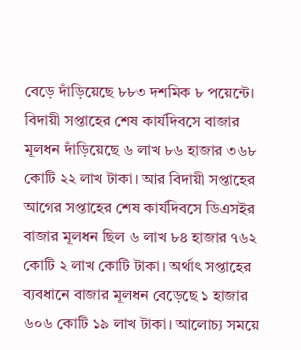বেড়ে দাঁড়িয়েছে ৮৮৩ দশমিক ৮ পয়েন্টে। বিদায়ী সপ্তাহের শেষ কার্যদিবসে বাজার মূলধন দাঁড়িয়েছে ৬ লাখ ৮৬ হাজার ৩৬৮ কোটি ২২ লাখ টাকা। আর বিদায়ী সপ্তাহের আগের সপ্তাহের শেষ কার্যদিবসে ডিএসইর বাজার মূলধন ছিল ৬ লাখ ৮৪ হাজার ৭৬২ কোটি ২ লাখ কোটি টাকা। অর্থাৎ সপ্তাহের ব্যবধানে বাজার মূলধন বেড়েছে ১ হাজার ৬০৬ কোটি ১৯ লাখ টাকা। আলোচ্য সময়ে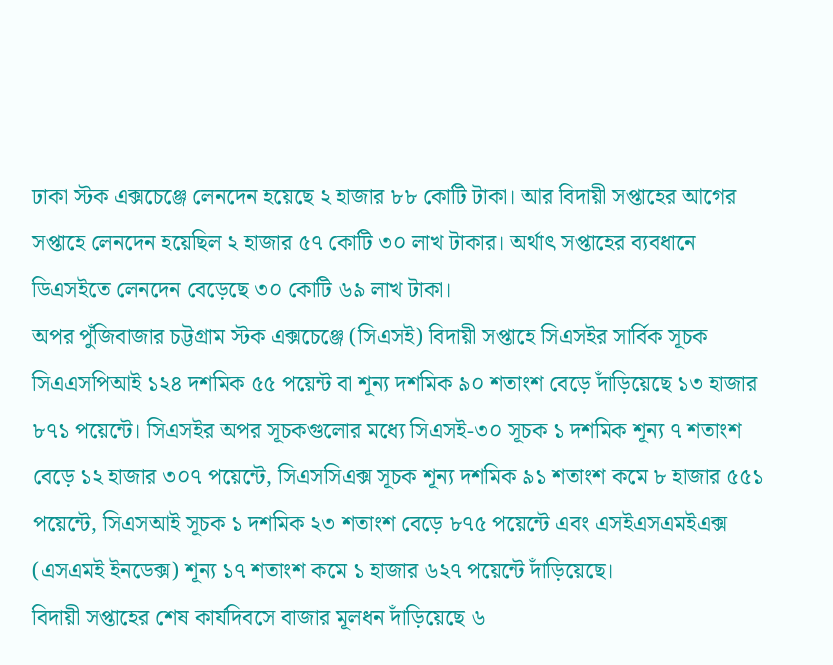ঢাকা স্টক এক্সচেঞ্জে লেনদেন হয়েছে ২ হাজার ৮৮ কোটি টাকা। আর বিদায়ী সপ্তাহের আগের সপ্তাহে লেনদেন হয়েছিল ২ হাজার ৫৭ কোটি ৩০ লাখ টাকার। অর্থাৎ সপ্তাহের ব্যবধানে ডিএসইতে লেনদেন বেড়েছে ৩০ কোটি ৬৯ লাখ টাকা।
অপর পুঁজিবাজার চট্টগ্রাম স্টক এক্সচেঞ্জে (সিএসই) বিদায়ী সপ্তাহে সিএসইর সার্বিক সূচক সিএএসপিআই ১২৪ দশমিক ৫৫ পয়েন্ট বা শূন্য দশমিক ৯০ শতাংশ বেড়ে দাঁড়িয়েছে ১৩ হাজার ৮৭১ পয়েন্টে। সিএসইর অপর সূচকগুলোর মধ্যে সিএসই-৩০ সূচক ১ দশমিক শূন্য ৭ শতাংশ বেড়ে ১২ হাজার ৩০৭ পয়েন্টে, সিএসসিএক্স সূচক শূন্য দশমিক ৯১ শতাংশ কমে ৮ হাজার ৫৫১ পয়েন্টে, সিএসআই সূচক ১ দশমিক ২৩ শতাংশ বেড়ে ৮৭৫ পয়েন্টে এবং এসইএসএমইএক্স (এসএমই ইনডেক্স) শূন্য ১৭ শতাংশ কমে ১ হাজার ৬২৭ পয়েন্টে দাঁড়িয়েছে।
বিদায়ী সপ্তাহের শেষ কার্যদিবসে বাজার মূলধন দাঁড়িয়েছে ৬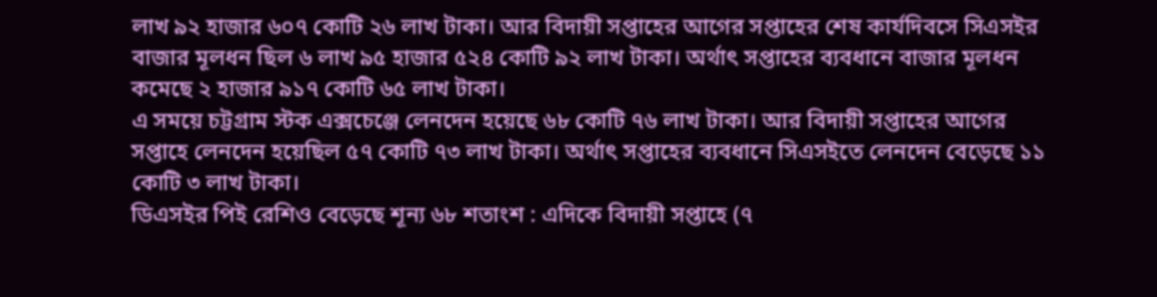লাখ ৯২ হাজার ৬০৭ কোটি ২৬ লাখ টাকা। আর বিদায়ী সপ্তাহের আগের সপ্তাহের শেষ কার্যদিবসে সিএসইর বাজার মূলধন ছিল ৬ লাখ ৯৫ হাজার ৫২৪ কোটি ৯২ লাখ টাকা। অর্থাৎ সপ্তাহের ব্যবধানে বাজার মূলধন কমেছে ২ হাজার ৯১৭ কোটি ৬৫ লাখ টাকা।
এ সময়ে চট্টগ্রাম স্টক এক্সচেঞ্জে লেনদেন হয়েছে ৬৮ কোটি ৭৬ লাখ টাকা। আর বিদায়ী সপ্তাহের আগের সপ্তাহে লেনদেন হয়েছিল ৫৭ কোটি ৭৩ লাখ টাকা। অর্থাৎ সপ্তাহের ব্যবধানে সিএসইতে লেনদেন বেড়েছে ১১ কোটি ৩ লাখ টাকা।
ডিএসইর পিই রেশিও বেড়েছে শূন্য ৬৮ শতাংশ : এদিকে বিদায়ী সপ্তাহে (৭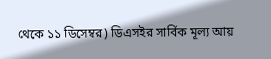থেকে ১১ ডিসেম্বর) ডিএসইর সার্বিক মূল্য আয়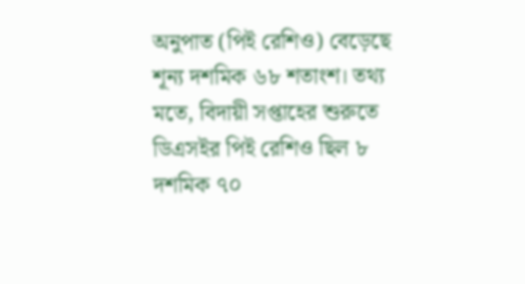অনুপাত (পিই রেশিও) বেড়েছে শূন্য দশমিক ৬৮ শতাংশ। তথ্য মতে, বিদায়ী সপ্তাহের শুরুতে ডিএসইর পিই রেশিও ছিল ৮ দশমিক ৭০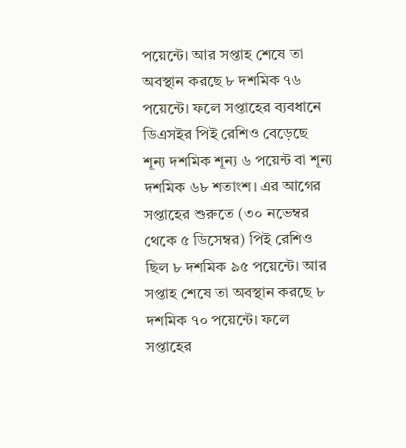পয়েন্টে। আর সপ্তাহ শেষে তা অবস্থান করছে ৮ দশমিক ৭৬ পয়েন্টে। ফলে সপ্তাহের ব্যবধানে ডিএসইর পিই রেশিও বেড়েছে শূন্য দশমিক শূন্য ৬ পয়েন্ট বা শূন্য দশমিক ৬৮ শতাংশ। এর আগের সপ্তাহের শুরুতে (৩০ নভেম্বর থেকে ৫ ডিসেম্বর) পিই রেশিও ছিল ৮ দশমিক ৯৫ পয়েন্টে। আর সপ্তাহ শেষে তা অবস্থান করছে ৮ দশমিক ৭০ পয়েন্টে। ফলে সপ্তাহের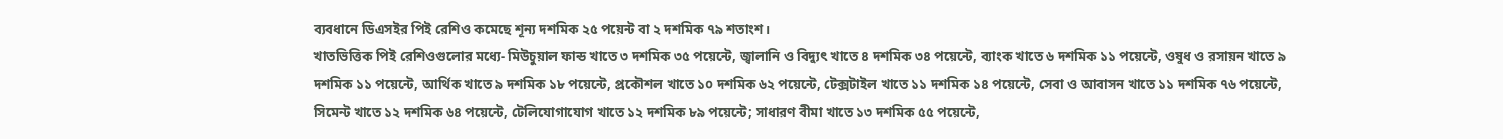ব্যবধানে ডিএসইর পিই রেশিও কমেছে শূন্য দশমিক ২৫ পয়েন্ট বা ২ দশমিক ৭৯ শতাংশ।
খাতভিত্তিক পিই রেশিওগুলোর মধ্যে- মিউচুয়াল ফান্ড খাতে ৩ দশমিক ৩৫ পয়েন্টে, জ্বালানি ও বিদ্যুৎ খাতে ৪ দশমিক ৩৪ পয়েন্টে, ব্যাংক খাতে ৬ দশমিক ১১ পয়েন্টে, ওষুধ ও রসায়ন খাতে ৯ দশমিক ১১ পয়েন্টে, আর্থিক খাতে ৯ দশমিক ১৮ পয়েন্টে, প্রকৌশল খাতে ১০ দশমিক ৬২ পয়েন্টে, টেক্সটাইল খাতে ১১ দশমিক ১৪ পয়েন্টে, সেবা ও আবাসন খাতে ১১ দশমিক ৭৬ পয়েন্টে, সিমেন্ট খাতে ১২ দশমিক ৬৪ পয়েন্টে, টেলিযোগাযোগ খাতে ১২ দশমিক ৮৯ পয়েন্টে; সাধারণ বীমা খাতে ১৩ দশমিক ৫৫ পয়েন্টে,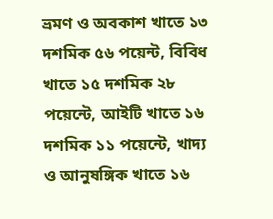ভ্রমণ ও অবকাশ খাতে ১৩ দশমিক ৫৬ পয়েন্ট, বিবিধ খাতে ১৫ দশমিক ২৮ পয়েন্টে, আইটি খাতে ১৬ দশমিক ১১ পয়েন্টে, খাদ্য ও আনুষঙ্গিক খাতে ১৬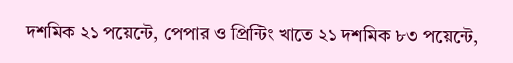দশমিক ২১ পয়েন্টে, পেপার ও প্রিন্টিং খাতে ২১ দশমিক ৮৩ পয়েন্টে,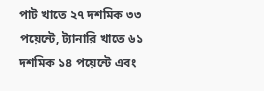পাট খাতে ২৭ দশমিক ৩৩ পয়েন্টে, ট্যানারি খাতে ৬১ দশমিক ১৪ পয়েন্টে এবং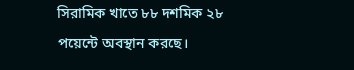সিরামিক খাতে ৮৮ দশমিক ২৮ পয়েন্টে অবস্থান করছে।